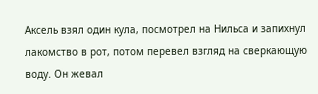Аксель взял один кула, посмотрел на Нильса и запихнул лакомство в рот, потом перевел взгляд на сверкающую воду. Он жевал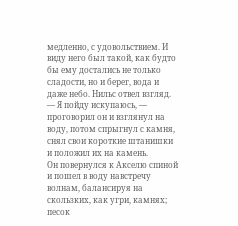медленно, с удовольствием. И виду него был такой, как будто бы ему достались не только сладости, но и берег, вода и даже небо. Нильс отвел взгляд.
— Я пойду искупаюсь, — проговорил он и взглянул на воду, потом спрыгнул с камня, снял свои короткие штанишки и положил их на камень.
Он повернулся к Акселю спиной и пошел в воду навстречу волнам, балансируя на скользких, как угри, камнях; песок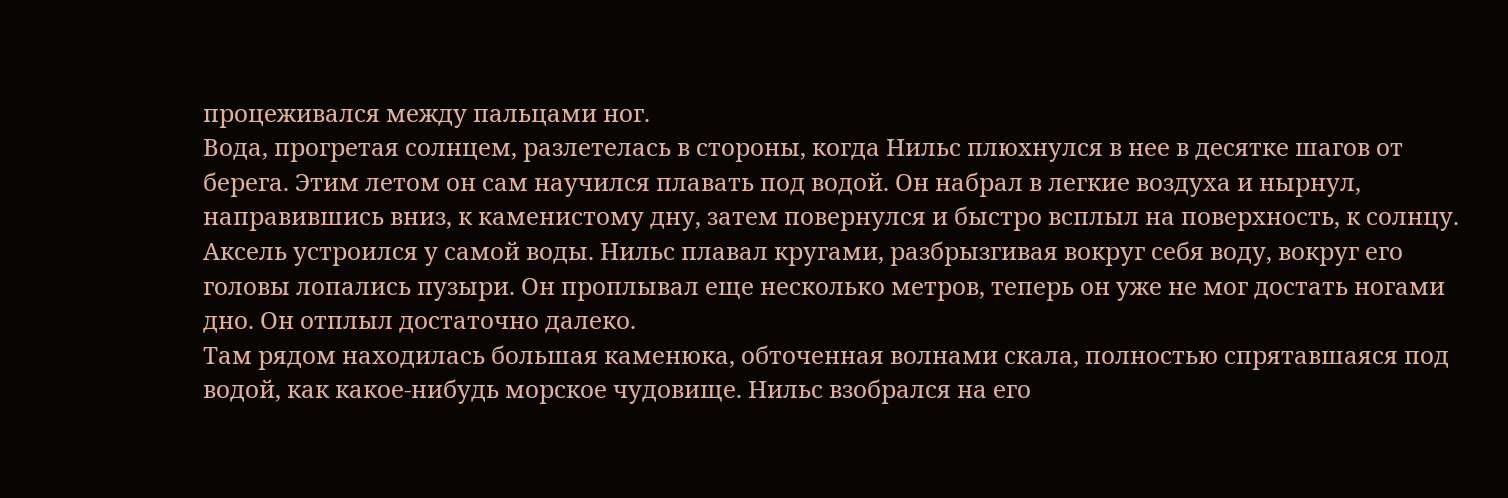процеживался между пальцами ног.
Вода, прогретая солнцем, разлетелась в стороны, когда Нильс плюхнулся в нее в десятке шагов от берега. Этим летом он сам научился плавать под водой. Он набрал в легкие воздуха и нырнул, направившись вниз, к каменистому дну, затем повернулся и быстро всплыл на поверхность, к солнцу.
Аксель устроился у самой воды. Нильс плавал кругами, разбрызгивая вокруг себя воду, вокруг его головы лопались пузыри. Он проплывал еще несколько метров, теперь он уже не мог достать ногами дно. Он отплыл достаточно далеко.
Там рядом находилась большая каменюка, обточенная волнами скала, полностью спрятавшаяся под водой, как какое-нибудь морское чудовище. Нильс взобрался на его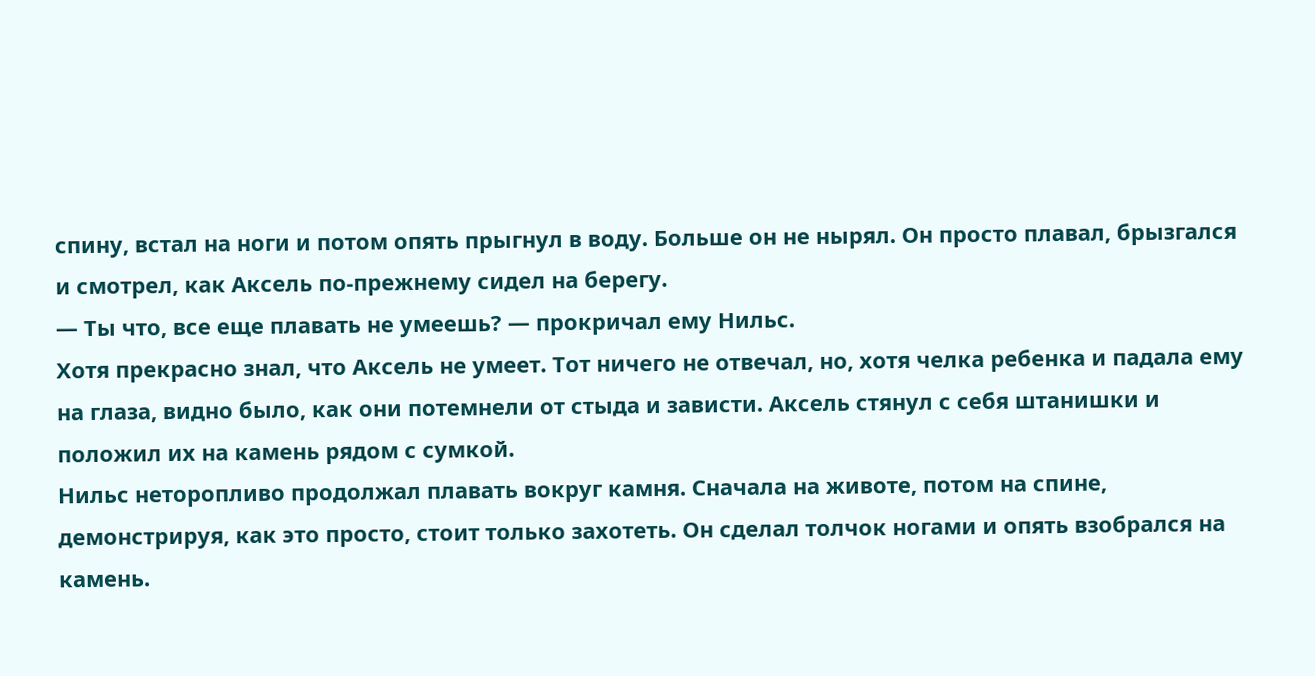спину, встал на ноги и потом опять прыгнул в воду. Больше он не нырял. Он просто плавал, брызгался и смотрел, как Аксель по-прежнему сидел на берегу.
— Ты что, все еще плавать не умеешь? — прокричал ему Нильс.
Хотя прекрасно знал, что Аксель не умеет. Тот ничего не отвечал, но, хотя челка ребенка и падала ему на глаза, видно было, как они потемнели от стыда и зависти. Аксель стянул с себя штанишки и положил их на камень рядом с сумкой.
Нильс неторопливо продолжал плавать вокруг камня. Сначала на животе, потом на спине, демонстрируя, как это просто, стоит только захотеть. Он сделал толчок ногами и опять взобрался на камень.